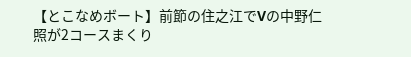【とこなめボート】前節の住之江でVの中野仁照が2コースまくり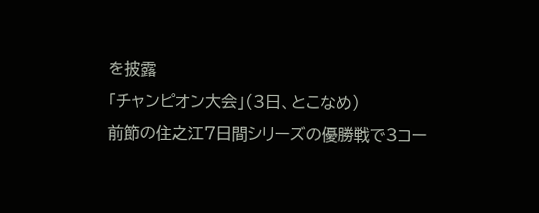を披露
「チャンピオン大会」(3日、とこなめ)
前節の住之江7日間シリーズの優勝戦で3コー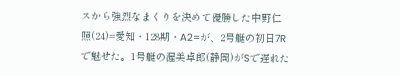スから強烈なまくりを決めて優勝した中野仁照(24)=愛知・128期・A2=が、2号艇の初日7Rで魅せた。1号艇の渥美卓郎(静岡)がSで遅れた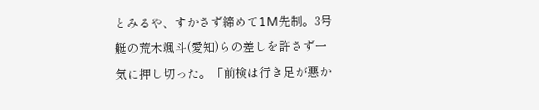とみるや、すかさず締めて1M先制。3号艇の荒木颯斗(愛知)らの差しを許さず一気に押し切った。「前検は行き足が悪か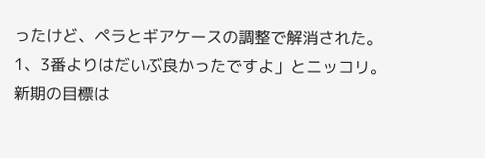ったけど、ペラとギアケースの調整で解消された。1、3番よりはだいぶ良かったですよ」とニッコリ。
新期の目標は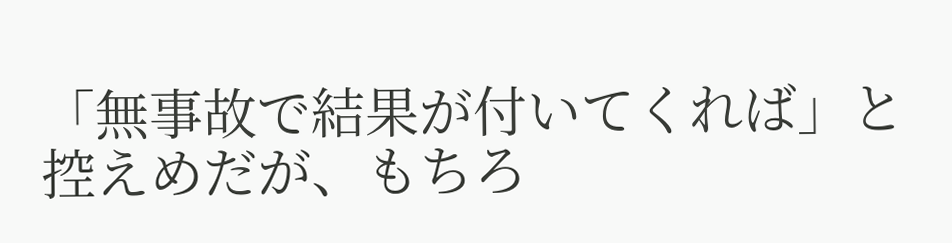「無事故で結果が付いてくれば」と控えめだが、もちろ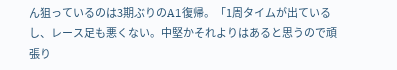ん狙っているのは3期ぶりのA1復帰。「1周タイムが出ているし、レース足も悪くない。中堅かそれよりはあると思うので頑張り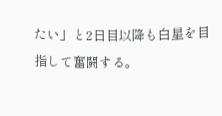たい」と2日目以降も白星を目指して奮闘する。